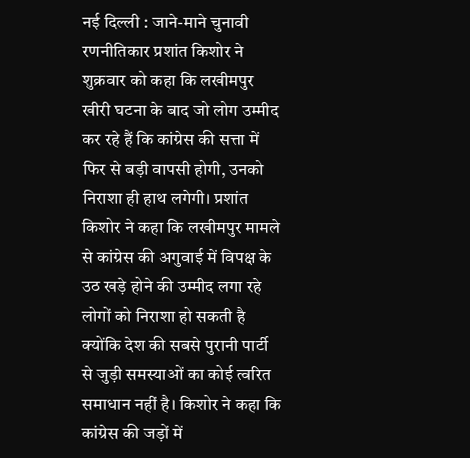नई दिल्ली : जाने-माने चुनावी रणनीतिकार प्रशांत किशोर ने शुक्रवार को कहा कि लखीमपुर खीरी घटना के बाद जो लोग उम्मीद कर रहे हैं कि कांग्रेस की सत्ता में फिर से बड़ी वापसी होगी, उनको निराशा ही हाथ लगेगी। प्रशांत किशोर ने कहा कि लखीमपुर मामले से कांग्रेस की अगुवाई में विपक्ष के उठ खड़े होने की उम्मीद लगा रहे लोगों को निराशा हो सकती है क्योंकि देश की सबसे पुरानी पार्टी से जुड़ी समस्याओं का कोई त्वरित समाधान नहीं है। किशोर ने कहा कि कांग्रेस की जड़ों में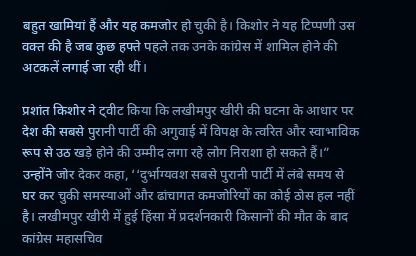बहुत खामियां हैं और यह कमजोर हो चुकी है। किशोर ने यह टिप्पणी उस वक्त की है जब कुछ हफ्ते पहले तक उनके कांग्रेस में शामिल होने की अटकलें लगाई जा रही थीं।

प्रशांत किशोर ने ट्वीट किया कि लखीमपुर खीरी की घटना के आधार पर देश की सबसे पुरानी पार्टी की अगुवाई में विपक्ष के त्वरित और स्वाभाविक रूप से उठ खड़े होने की उम्मीद लगा रहे लोग निराशा हो सकते हैं।” उन्होंने जोर देकर कहा, ‘‘दुर्भाग्यवश सबसे पुरानी पार्टी में लंबे समय से घर कर चुकी समस्याओं और ढांचागत कमजोरियों का कोई ठोस हल नहीं है। लखीमपुर खीरी में हुई हिंसा में प्रदर्शनकारी किसानों की मौत के बाद कांग्रेस महासचिव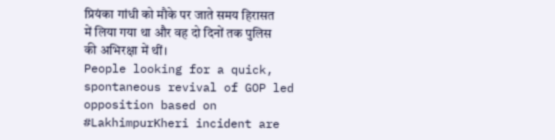प्रियंका गांधी को मौके पर जाते समय हिरासत में लिया गया था और वह दो दिनों तक पुलिस की अभिरक्षा में थीं।
People looking for a quick, spontaneous revival of GOP led opposition based on #LakhimpurKheri incident are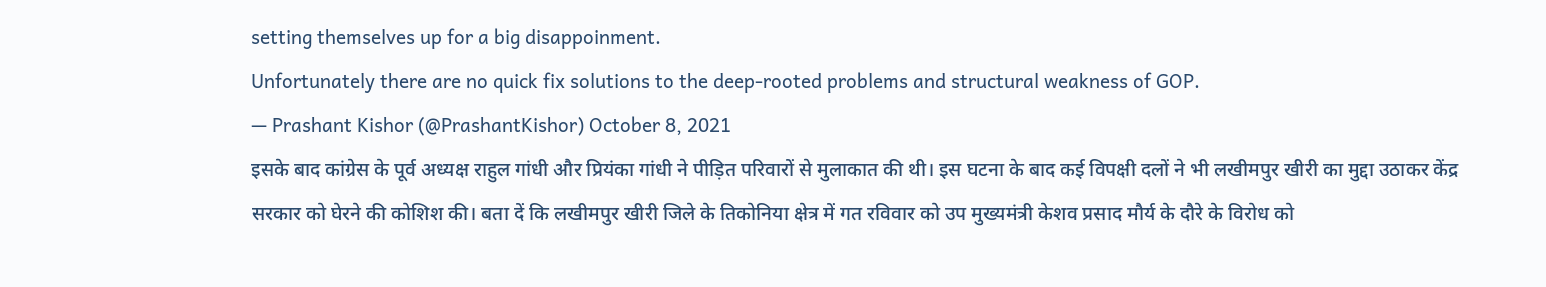setting themselves up for a big disappoinment.
Unfortunately there are no quick fix solutions to the deep-rooted problems and structural weakness of GOP.
— Prashant Kishor (@PrashantKishor) October 8, 2021
इसके बाद कांग्रेस के पूर्व अध्यक्ष राहुल गांधी और प्रियंका गांधी ने पीड़ित परिवारों से मुलाकात की थी। इस घटना के बाद कई विपक्षी दलों ने भी लखीमपुर खीरी का मुद्दा उठाकर केंद्र सरकार को घेरने की कोशिश की। बता दें कि लखीमपुर खीरी जिले के तिकोनिया क्षेत्र में गत रविवार को उप मुख्यमंत्री केशव प्रसाद मौर्य के दौरे के विरोध को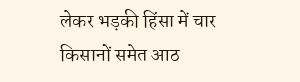लेकर भड़की हिंसा में चार किसानों समेत आठ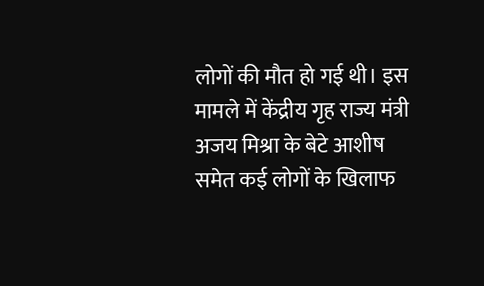लोगों की मौत हो गई थी। इस मामले में केंद्रीय गृह राज्य मंत्री अजय मिश्रा के बेटे आशीष समेत कई लोगों के खिलाफ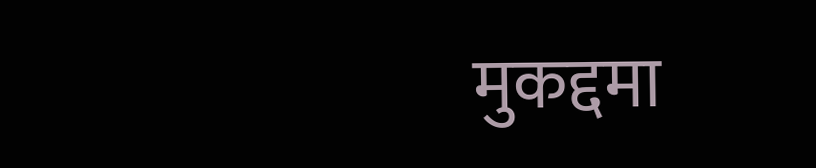मुकद्दमा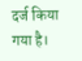दर्ज किया गया है।